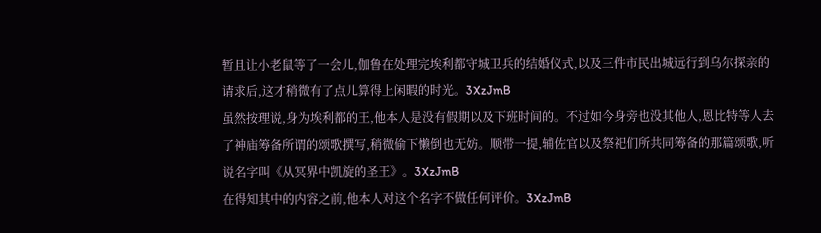暂且让小老鼠等了一会儿,伽鲁在处理完埃利都守城卫兵的结婚仪式,以及三件市民出城远行到乌尔探亲的请求后,这才稍微有了点儿算得上闲暇的时光。3XzJmB
虽然按理说,身为埃利都的王,他本人是没有假期以及下班时间的。不过如今身旁也没其他人,恩比特等人去了神庙筹备所谓的颂歌撰写,稍微偷下懒倒也无妨。顺带一提,辅佐官以及祭祀们所共同筹备的那篇颂歌,听说名字叫《从冥界中凯旋的圣王》。3XzJmB
在得知其中的内容之前,他本人对这个名字不做任何评价。3XzJmB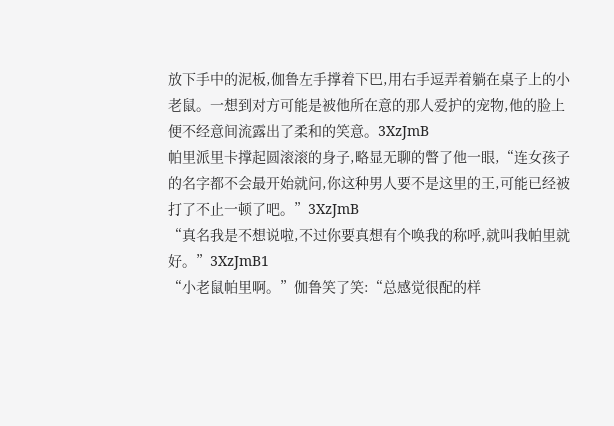放下手中的泥板,伽鲁左手撑着下巴,用右手逗弄着躺在桌子上的小老鼠。一想到对方可能是被他所在意的那人爱护的宠物,他的脸上便不经意间流露出了柔和的笑意。3XzJmB
帕里派里卡撑起圆滚滚的身子,略显无聊的瞥了他一眼,“连女孩子的名字都不会最开始就问,你这种男人要不是这里的王,可能已经被打了不止一顿了吧。”3XzJmB
“真名我是不想说啦,不过你要真想有个唤我的称呼,就叫我帕里就好。”3XzJmB1
“小老鼠帕里啊。”伽鲁笑了笑:“总感觉很配的样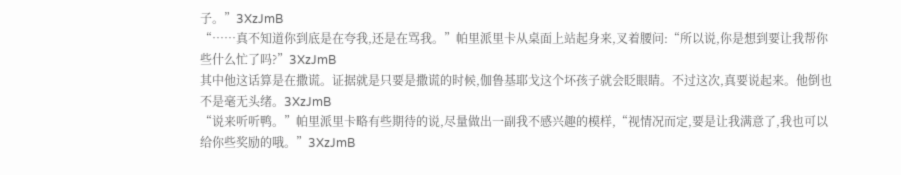子。”3XzJmB
“……真不知道你到底是在夸我,还是在骂我。”帕里派里卡从桌面上站起身来,叉着腰问:“所以说,你是想到要让我帮你些什么忙了吗?”3XzJmB
其中他这话算是在撒谎。证据就是只要是撒谎的时候,伽鲁基耶戈这个坏孩子就会眨眼睛。不过这次,真要说起来。他倒也不是毫无头绪。3XzJmB
“说来听听鸭。”帕里派里卡略有些期待的说,尽量做出一副我不感兴趣的模样,“视情况而定,要是让我满意了,我也可以给你些奖励的哦。”3XzJmB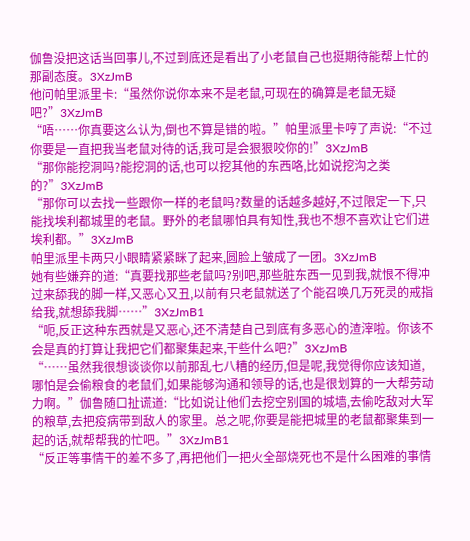伽鲁没把这话当回事儿,不过到底还是看出了小老鼠自己也挺期待能帮上忙的那副态度。3XzJmB
他问帕里派里卡:“虽然你说你本来不是老鼠,可现在的确算是老鼠无疑吧?”3XzJmB
“唔……你真要这么认为,倒也不算是错的啦。”帕里派里卡哼了声说:“不过你要是一直把我当老鼠对待的话,我可是会狠狠咬你的!”3XzJmB
“那你能挖洞吗?能挖洞的话,也可以挖其他的东西咯,比如说挖沟之类的?”3XzJmB
“那你可以去找一些跟你一样的老鼠吗?数量的话越多越好,不过限定一下,只能找埃利都城里的老鼠。野外的老鼠哪怕具有知性,我也不想不喜欢让它们进埃利都。”3XzJmB
帕里派里卡两只小眼睛紧紧眯了起来,圆脸上皱成了一团。3XzJmB
她有些嫌弃的道:“真要找那些老鼠吗?别吧,那些脏东西一见到我,就恨不得冲过来舔我的脚一样,又恶心又丑,以前有只老鼠就送了个能召唤几万死灵的戒指给我,就想舔我脚……”3XzJmB1
“呃,反正这种东西就是又恶心,还不清楚自己到底有多恶心的渣滓啦。你该不会是真的打算让我把它们都聚集起来,干些什么吧?”3XzJmB
“……虽然我很想谈谈你以前那乱七八糟的经历,但是呢,我觉得你应该知道,哪怕是会偷粮食的老鼠们,如果能够沟通和领导的话,也是很划算的一大帮劳动力啊。”伽鲁随口扯谎道:“比如说让他们去挖空别国的城墙,去偷吃敌对大军的粮草,去把疫病带到敌人的家里。总之呢,你要是能把城里的老鼠都聚集到一起的话,就帮帮我的忙吧。”3XzJmB1
“反正等事情干的差不多了,再把他们一把火全部烧死也不是什么困难的事情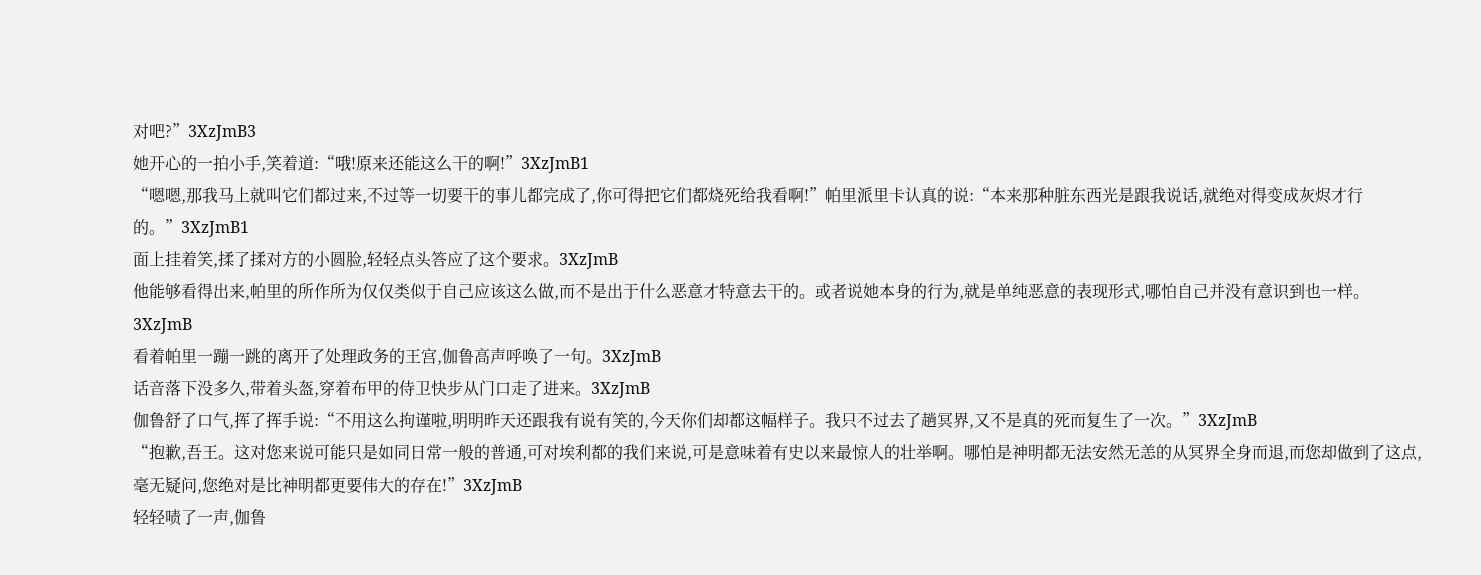对吧?”3XzJmB3
她开心的一拍小手,笑着道:“哦!原来还能这么干的啊!”3XzJmB1
“嗯嗯,那我马上就叫它们都过来,不过等一切要干的事儿都完成了,你可得把它们都烧死给我看啊!”帕里派里卡认真的说:“本来那种脏东西光是跟我说话,就绝对得变成灰烬才行的。”3XzJmB1
面上挂着笑,揉了揉对方的小圆脸,轻轻点头答应了这个要求。3XzJmB
他能够看得出来,帕里的所作所为仅仅类似于自己应该这么做,而不是出于什么恶意才特意去干的。或者说她本身的行为,就是单纯恶意的表现形式,哪怕自己并没有意识到也一样。3XzJmB
看着帕里一蹦一跳的离开了处理政务的王宫,伽鲁高声呼唤了一句。3XzJmB
话音落下没多久,带着头盔,穿着布甲的侍卫快步从门口走了进来。3XzJmB
伽鲁舒了口气,挥了挥手说:“不用这么拘谨啦,明明昨天还跟我有说有笑的,今天你们却都这幅样子。我只不过去了趟冥界,又不是真的死而复生了一次。”3XzJmB
“抱歉,吾王。这对您来说可能只是如同日常一般的普通,可对埃利都的我们来说,可是意味着有史以来最惊人的壮举啊。哪怕是神明都无法安然无恙的从冥界全身而退,而您却做到了这点,毫无疑问,您绝对是比神明都更要伟大的存在!”3XzJmB
轻轻啧了一声,伽鲁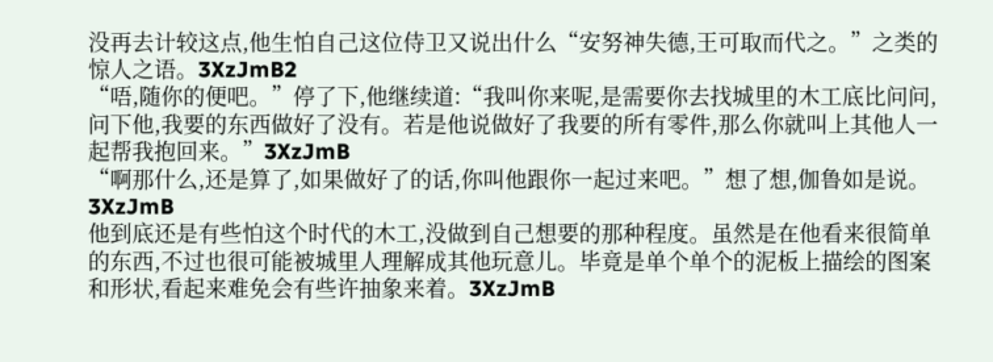没再去计较这点,他生怕自己这位侍卫又说出什么“安努神失德,王可取而代之。”之类的惊人之语。3XzJmB2
“唔,随你的便吧。”停了下,他继续道:“我叫你来呢,是需要你去找城里的木工底比问问,问下他,我要的东西做好了没有。若是他说做好了我要的所有零件,那么你就叫上其他人一起帮我抱回来。”3XzJmB
“啊那什么,还是算了,如果做好了的话,你叫他跟你一起过来吧。”想了想,伽鲁如是说。3XzJmB
他到底还是有些怕这个时代的木工,没做到自己想要的那种程度。虽然是在他看来很简单的东西,不过也很可能被城里人理解成其他玩意儿。毕竟是单个单个的泥板上描绘的图案和形状,看起来难免会有些许抽象来着。3XzJmB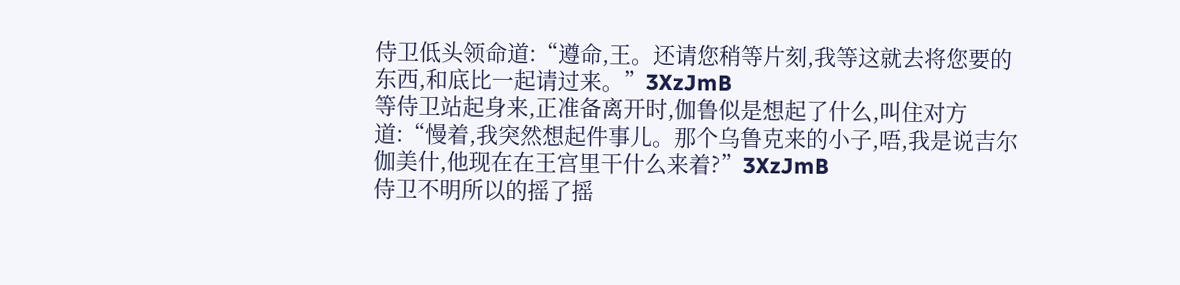侍卫低头领命道:“遵命,王。还请您稍等片刻,我等这就去将您要的东西,和底比一起请过来。”3XzJmB
等侍卫站起身来,正准备离开时,伽鲁似是想起了什么,叫住对方道:“慢着,我突然想起件事儿。那个乌鲁克来的小子,唔,我是说吉尔伽美什,他现在在王宫里干什么来着?”3XzJmB
侍卫不明所以的摇了摇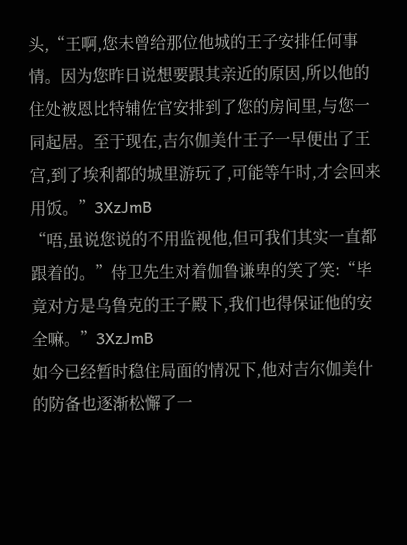头,“王啊,您未曾给那位他城的王子安排任何事情。因为您昨日说想要跟其亲近的原因,所以他的住处被恩比特辅佐官安排到了您的房间里,与您一同起居。至于现在,吉尔伽美什王子一早便出了王宫,到了埃利都的城里游玩了,可能等午时,才会回来用饭。”3XzJmB
“唔,虽说您说的不用监视他,但可我们其实一直都跟着的。”侍卫先生对着伽鲁谦卑的笑了笑:“毕竟对方是乌鲁克的王子殿下,我们也得保证他的安全嘛。”3XzJmB
如今已经暂时稳住局面的情况下,他对吉尔伽美什的防备也逐渐松懈了一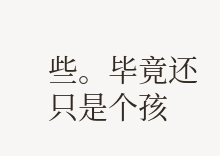些。毕竟还只是个孩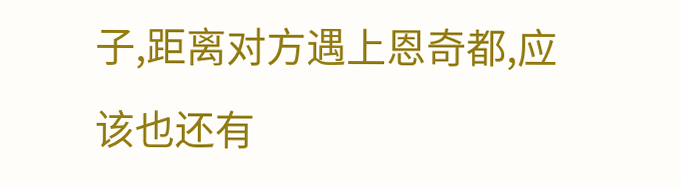子,距离对方遇上恩奇都,应该也还有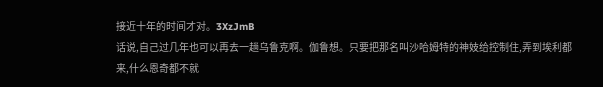接近十年的时间才对。3XzJmB
话说,自己过几年也可以再去一趟乌鲁克啊。伽鲁想。只要把那名叫沙哈姆特的神妓给控制住,弄到埃利都来,什么恩奇都不就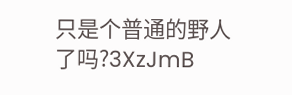只是个普通的野人了吗?3XzJmB